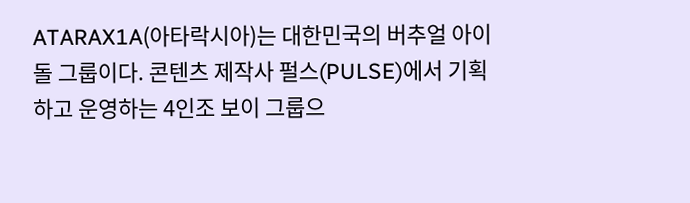ATARAX1A(아타락시아)는 대한민국의 버추얼 아이돌 그룹이다. 콘텐츠 제작사 펄스(PULSE)에서 기획하고 운영하는 4인조 보이 그룹으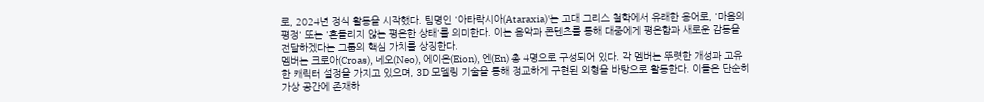로, 2024년 정식 활동을 시작했다. 팀명인 '아타락시아(Ataraxia)'는 고대 그리스 철학에서 유래한 용어로, '마음의 평정' 또는 '흔들리지 않는 평온한 상태'를 의미한다. 이는 음악과 콘텐츠를 통해 대중에게 평온함과 새로운 감동을 전달하겠다는 그룹의 핵심 가치를 상징한다.
멤버는 크로아(Croas), 네오(Neo), 에이온(Eion), 엔(En) 총 4명으로 구성되어 있다. 각 멤버는 뚜렷한 개성과 고유한 캐릭터 설정을 가지고 있으며, 3D 모델링 기술을 통해 정교하게 구현된 외형을 바탕으로 활동한다. 이들은 단순히 가상 공간에 존재하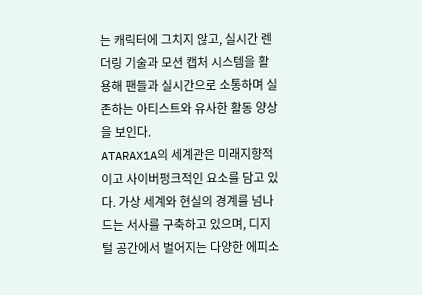는 캐릭터에 그치지 않고, 실시간 렌더링 기술과 모션 캡처 시스템을 활용해 팬들과 실시간으로 소통하며 실존하는 아티스트와 유사한 활동 양상을 보인다.
ATARAX1A의 세계관은 미래지향적이고 사이버펑크적인 요소를 담고 있다. 가상 세계와 현실의 경계를 넘나드는 서사를 구축하고 있으며, 디지털 공간에서 벌어지는 다양한 에피소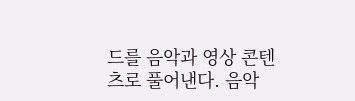드를 음악과 영상 콘텐츠로 풀어낸다. 음악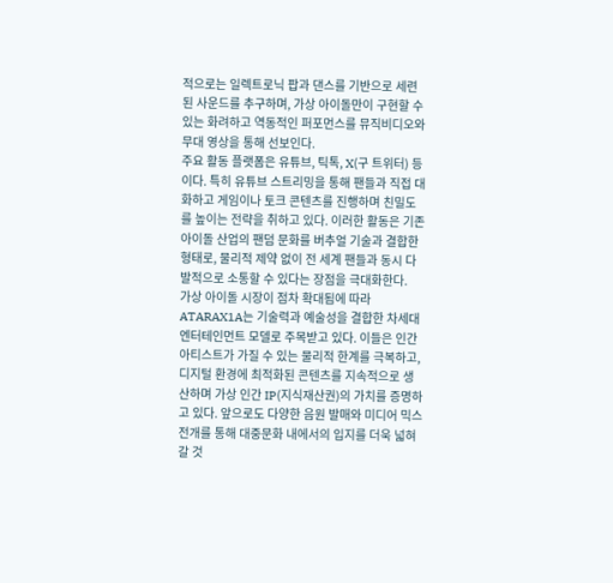적으로는 일렉트로닉 팝과 댄스를 기반으로 세련된 사운드를 추구하며, 가상 아이돌만이 구현할 수 있는 화려하고 역동적인 퍼포먼스를 뮤직비디오와 무대 영상을 통해 선보인다.
주요 활동 플랫폼은 유튜브, 틱톡, X(구 트위터) 등이다. 특히 유튜브 스트리밍을 통해 팬들과 직접 대화하고 게임이나 토크 콘텐츠를 진행하며 친밀도를 높이는 전략을 취하고 있다. 이러한 활동은 기존 아이돌 산업의 팬덤 문화를 버추얼 기술과 결합한 형태로, 물리적 제약 없이 전 세계 팬들과 동시 다발적으로 소통할 수 있다는 장점을 극대화한다.
가상 아이돌 시장이 점차 확대됨에 따라 ATARAX1A는 기술력과 예술성을 결합한 차세대 엔터테인먼트 모델로 주목받고 있다. 이들은 인간 아티스트가 가질 수 있는 물리적 한계를 극복하고, 디지털 환경에 최적화된 콘텐츠를 지속적으로 생산하며 가상 인간 IP(지식재산권)의 가치를 증명하고 있다. 앞으로도 다양한 음원 발매와 미디어 믹스 전개를 통해 대중문화 내에서의 입지를 더욱 넓혀갈 것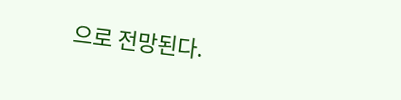으로 전망된다.